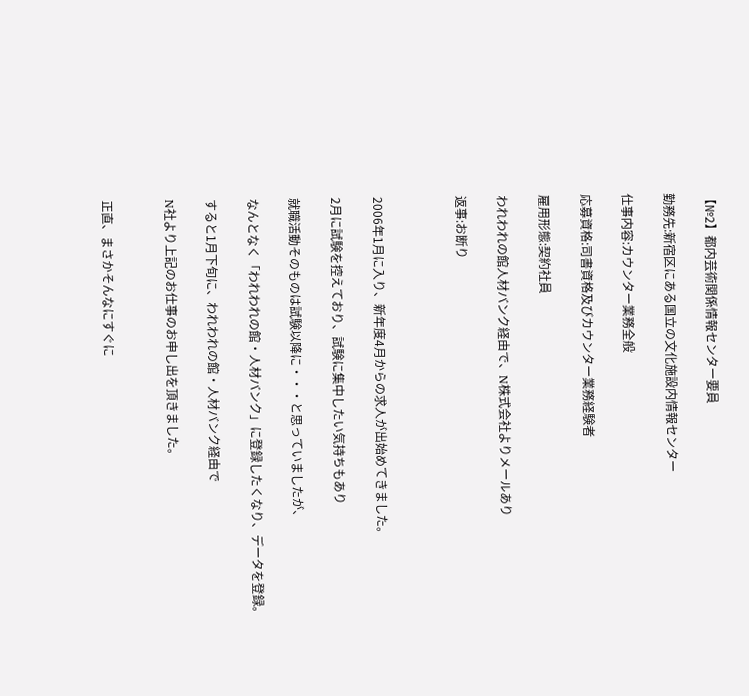【№2】都内芸術関係情報センター要員

勤務先:新宿区にある国立の文化施設内情報センター

仕事内容:カウンター業務全般

応募資格:司書資格及びカウンター業務経験者

雇用形態:契約社員

われわれの館人材バンク経由で、N株式会社よりメールあり

返事:お断り



2006年1月に入り、新年度4月からの求人が出始めてきました。

2月に試験を控えており、試験に集中したい気持ちもあり

就職活動そのものは試験以降に・・・と思っていましたが、

なんとなく「われわれの館・人材バンク」に登録したくなり、データを登録。

すると1月下旬に、われわれの館・人材バンク経由で

N社より上記のお仕事のお申し出を頂きました。


正直、まさかそんなにすぐに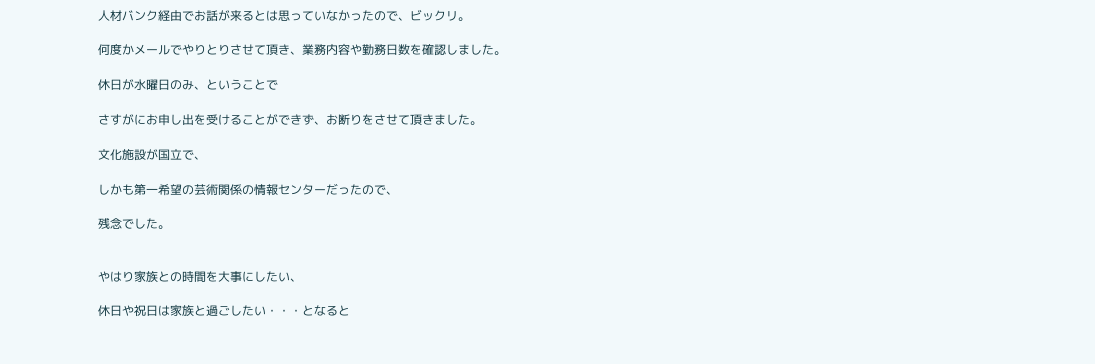人材バンク経由でお話が来るとは思っていなかったので、ビックリ。

何度かメールでやりとりさせて頂き、業務内容や勤務日数を確認しました。

休日が水曜日のみ、ということで

さすがにお申し出を受けることができず、お断りをさせて頂きました。

文化施設が国立で、

しかも第一希望の芸術関係の情報センターだったので、

残念でした。


やはり家族との時間を大事にしたい、

休日や祝日は家族と過ごしたい・・・となると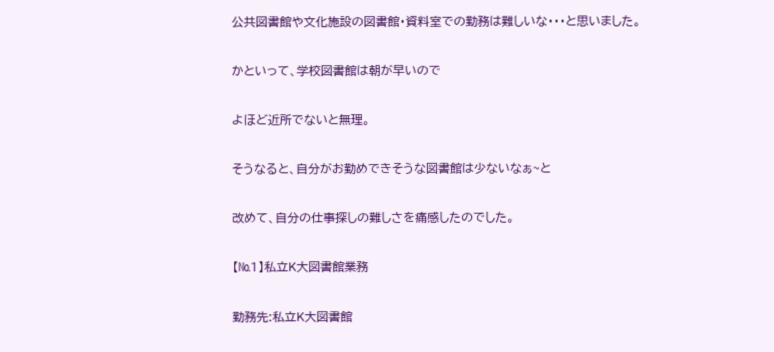公共図書館や文化施設の図書館・資料室での勤務は難しいな・・・と思いました。

かといって、学校図書館は朝が早いので

よほど近所でないと無理。

そうなると、自分がお勤めできそうな図書館は少ないなぁ~と

改めて、自分の仕事探しの難しさを痛感したのでした。

【№1】私立K大図書館業務

勤務先:私立K大図書館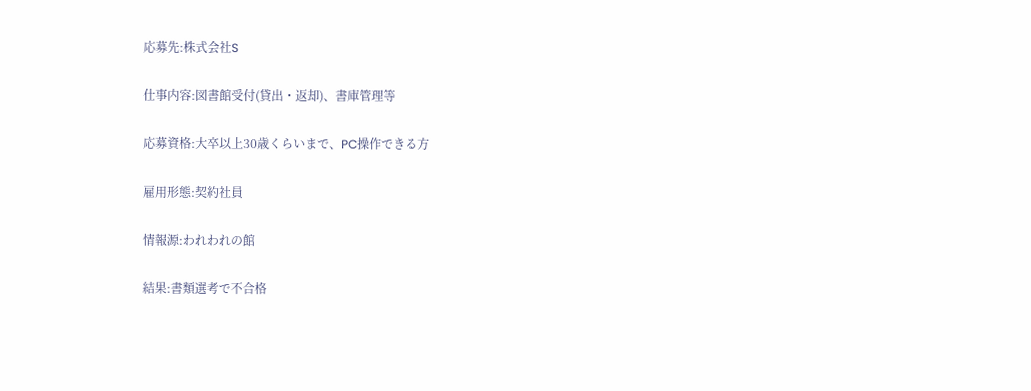応募先:株式会社S

仕事内容:図書館受付(貸出・返却)、書庫管理等

応募資格:大卒以上30歳くらいまで、PC操作できる方

雇用形態:契約社員

情報源:われわれの館

結果:書類選考で不合格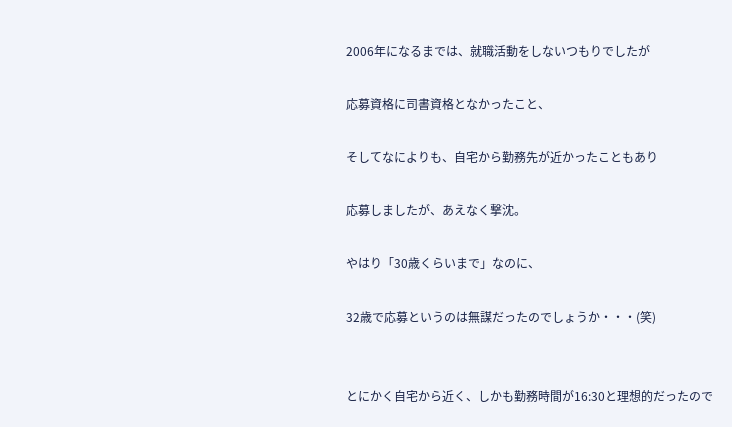2006年になるまでは、就職活動をしないつもりでしたが

応募資格に司書資格となかったこと、

そしてなによりも、自宅から勤務先が近かったこともあり

応募しましたが、あえなく撃沈。

やはり「30歳くらいまで」なのに、

32歳で応募というのは無謀だったのでしょうか・・・(笑)


とにかく自宅から近く、しかも勤務時間が16:30と理想的だったので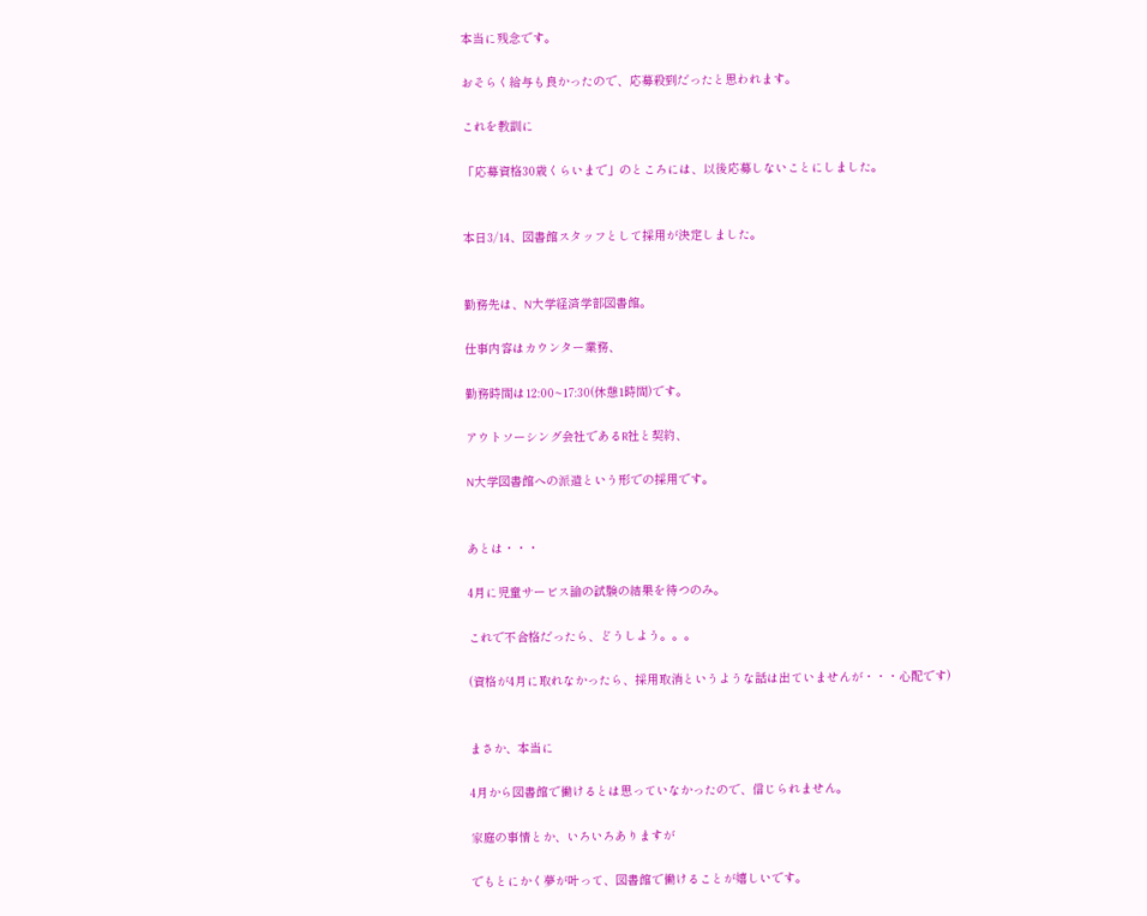本当に残念です。

おそらく給与も良かったので、応募殺到だったと思われます。

これを教訓に

「応募資格30歳くらいまで」のところには、以後応募しないことにしました。


本日3/14、図書館スタッフとして採用が決定しました。


勤務先は、N大学経済学部図書館。

仕事内容はカウンター業務、

勤務時間は12:00~17:30(休憩1時間)です。

アウトソーシング会社であるR社と契約、

N大学図書館への派遣という形での採用です。


あとは・・・

4月に児童サービス論の試験の結果を待つのみ。

これで不合格だったら、どうしよう。。。

(資格が4月に取れなかったら、採用取消というような話は出ていませんが・・・心配です)


まさか、本当に

4月から図書館で働けるとは思っていなかったので、信じられません。

家庭の事情とか、いろいろありますが

でもとにかく夢が叶って、図書館で働けることが嬉しいです。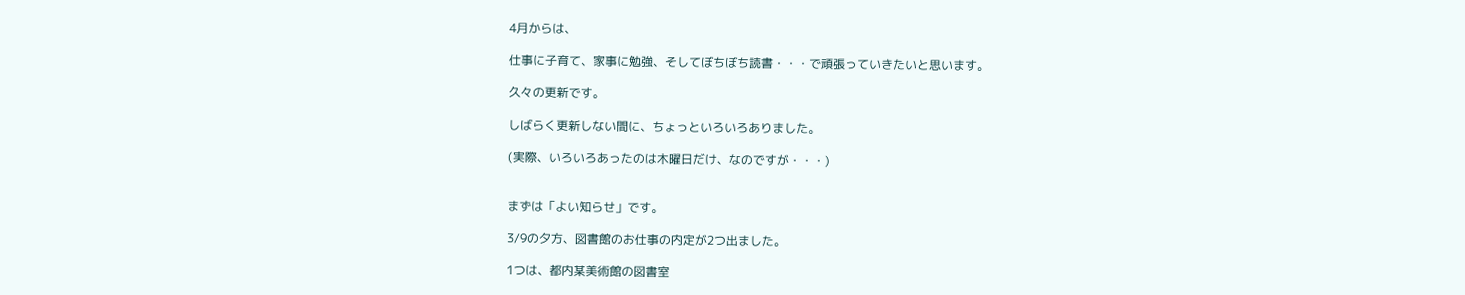4月からは、

仕事に子育て、家事に勉強、そしてぼちぼち読書・・・で頑張っていきたいと思います。

久々の更新です。

しばらく更新しない間に、ちょっといろいろありました。

(実際、いろいろあったのは木曜日だけ、なのですが・・・)


まずは「よい知らせ」です。

3/9の夕方、図書館のお仕事の内定が2つ出ました。

1つは、都内某美術館の図書室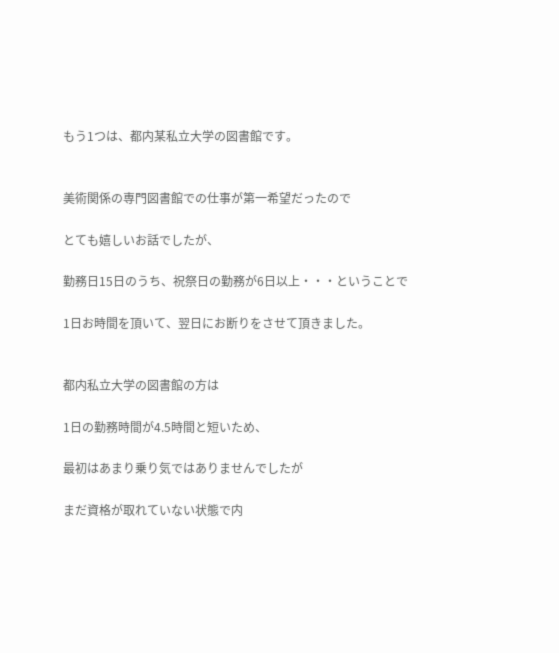もう1つは、都内某私立大学の図書館です。


美術関係の専門図書館での仕事が第一希望だったので

とても嬉しいお話でしたが、

勤務日15日のうち、祝祭日の勤務が6日以上・・・ということで

1日お時間を頂いて、翌日にお断りをさせて頂きました。


都内私立大学の図書館の方は

1日の勤務時間が4.5時間と短いため、

最初はあまり乗り気ではありませんでしたが

まだ資格が取れていない状態で内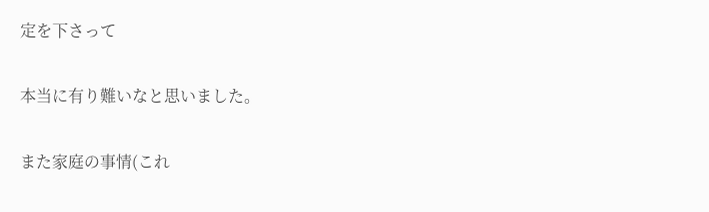定を下さって

本当に有り難いなと思いました。

また家庭の事情(これ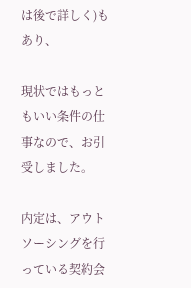は後で詳しく)もあり、

現状ではもっともいい条件の仕事なので、お引受しました。

内定は、アウトソーシングを行っている契約会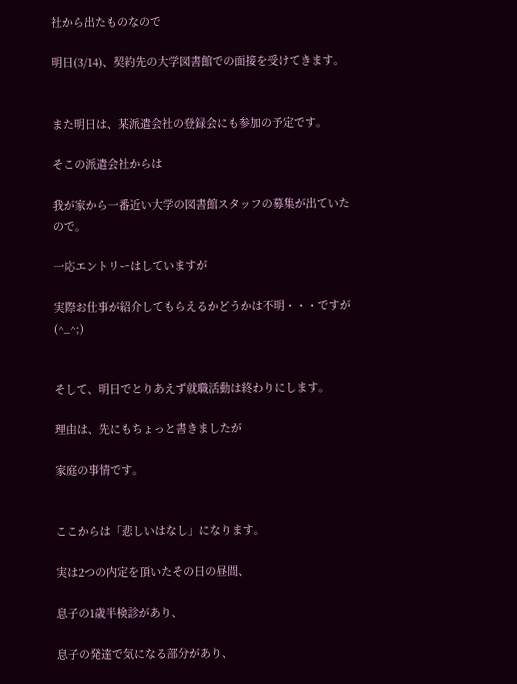社から出たものなので

明日(3/14)、契約先の大学図書館での面接を受けてきます。


また明日は、某派遣会社の登録会にも参加の予定です。

そこの派遣会社からは

我が家から一番近い大学の図書館スタッフの募集が出ていたので。

一応エントリーはしていますが

実際お仕事が紹介してもらえるかどうかは不明・・・ですが(^_^;)


そして、明日でとりあえず就職活動は終わりにします。

理由は、先にもちょっと書きましたが

家庭の事情です。


ここからは「悲しいはなし」になります。

実は2つの内定を頂いたその日の昼間、

息子の1歳半検診があり、

息子の発達で気になる部分があり、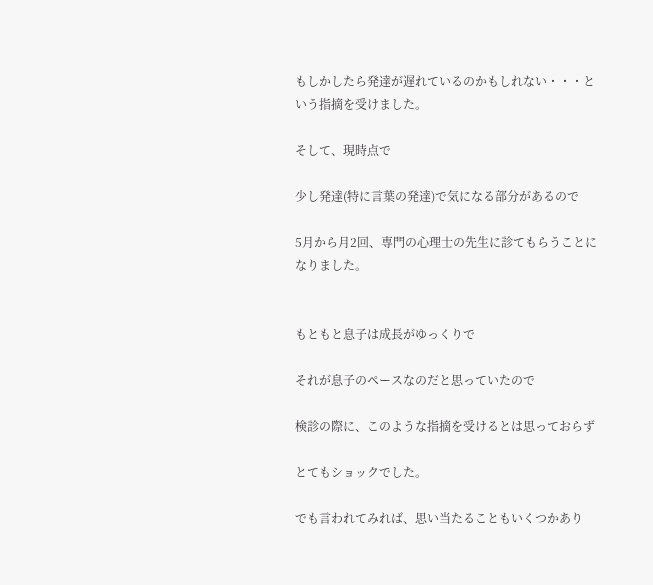もしかしたら発達が遅れているのかもしれない・・・という指摘を受けました。

そして、現時点で

少し発達(特に言葉の発達)で気になる部分があるので

5月から月2回、専門の心理士の先生に診てもらうことになりました。


もともと息子は成長がゆっくりで

それが息子のペースなのだと思っていたので

検診の際に、このような指摘を受けるとは思っておらず

とてもショックでした。

でも言われてみれば、思い当たることもいくつかあり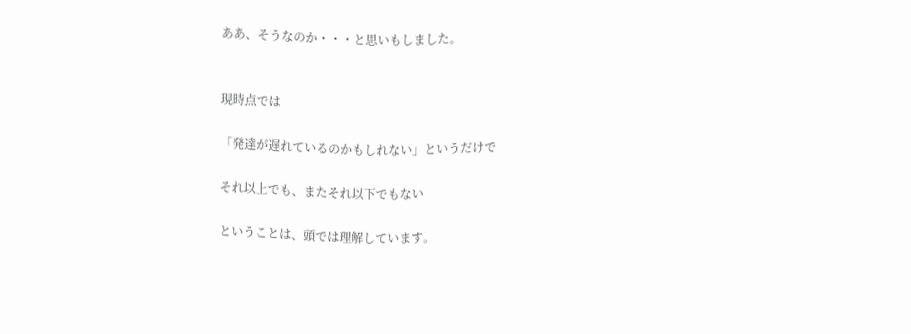ああ、そうなのか・・・と思いもしました。


現時点では

「発達が遅れているのかもしれない」というだけで

それ以上でも、またそれ以下でもない

ということは、頭では理解しています。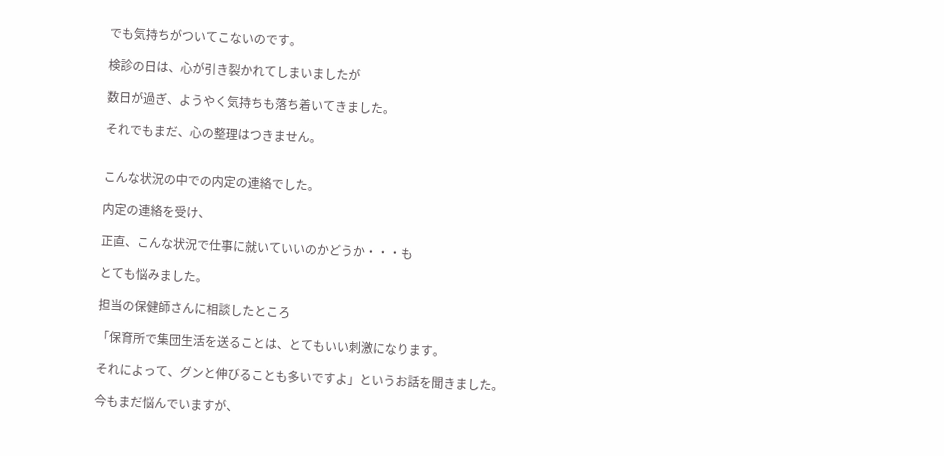でも気持ちがついてこないのです。

検診の日は、心が引き裂かれてしまいましたが

数日が過ぎ、ようやく気持ちも落ち着いてきました。

それでもまだ、心の整理はつきません。


こんな状況の中での内定の連絡でした。

内定の連絡を受け、

正直、こんな状況で仕事に就いていいのかどうか・・・も

とても悩みました。

担当の保健師さんに相談したところ

「保育所で集団生活を送ることは、とてもいい刺激になります。

それによって、グンと伸びることも多いですよ」というお話を聞きました。

今もまだ悩んでいますが、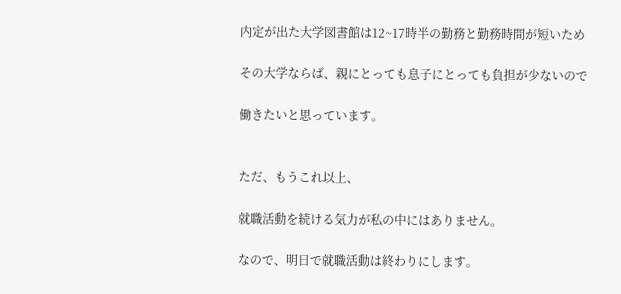内定が出た大学図書館は12~17時半の勤務と勤務時間が短いため

その大学ならば、親にとっても息子にとっても負担が少ないので

働きたいと思っています。


ただ、もうこれ以上、

就職活動を続ける気力が私の中にはありません。

なので、明日で就職活動は終わりにします。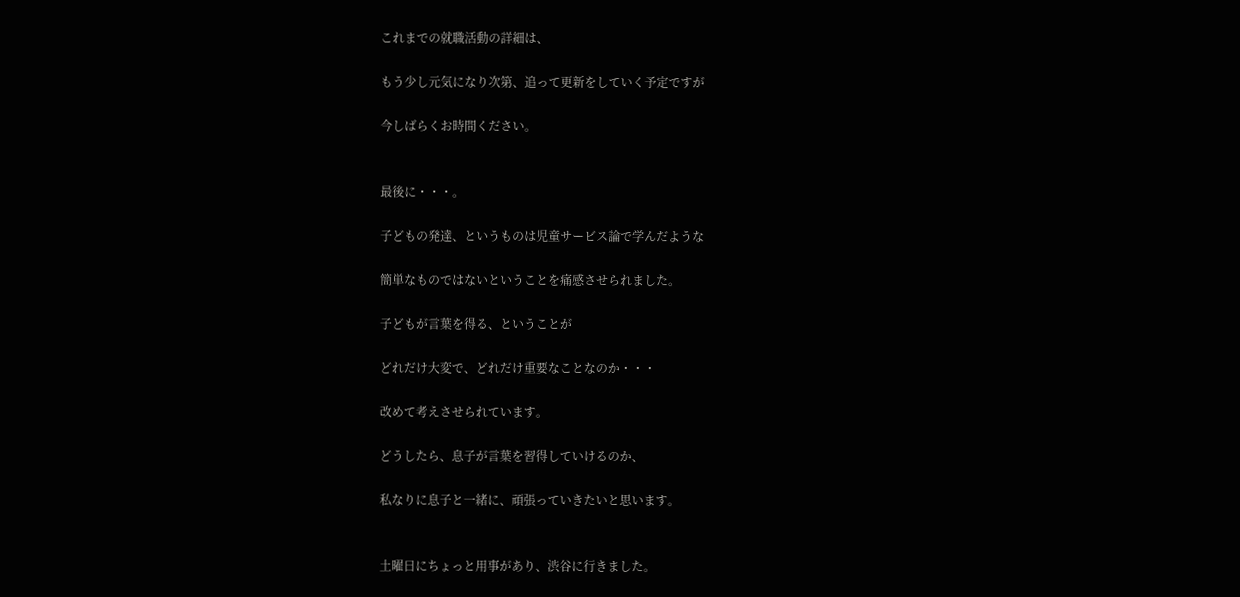これまでの就職活動の詳細は、

もう少し元気になり次第、追って更新をしていく予定ですが

今しばらくお時間ください。


最後に・・・。

子どもの発達、というものは児童サービス論で学んだような

簡単なものではないということを痛感させられました。

子どもが言葉を得る、ということが

どれだけ大変で、どれだけ重要なことなのか・・・

改めて考えさせられています。

どうしたら、息子が言葉を習得していけるのか、

私なりに息子と一緒に、頑張っていきたいと思います。


土曜日にちょっと用事があり、渋谷に行きました。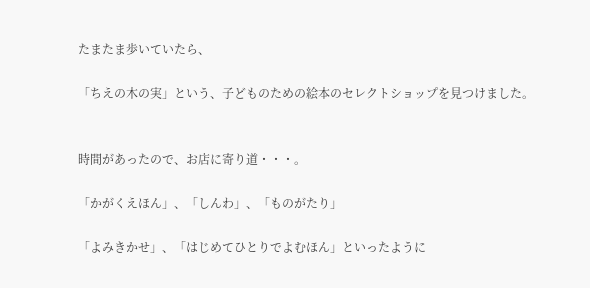たまたま歩いていたら、

「ちえの木の実」という、子どものための絵本のセレクトショップを見つけました。


時間があったので、お店に寄り道・・・。

「かがくえほん」、「しんわ」、「ものがたり」

「よみきかせ」、「はじめてひとりでよむほん」といったように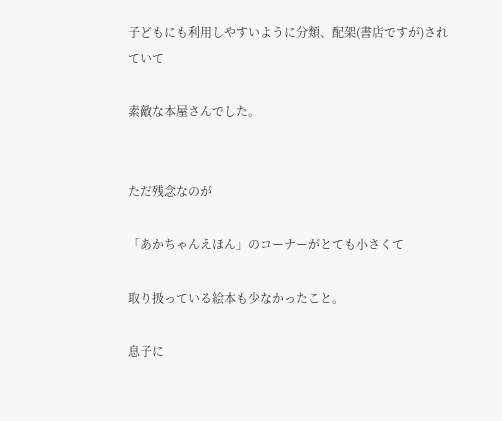子どもにも利用しやすいように分類、配架(書店ですが)されていて

素敵な本屋さんでした。


ただ残念なのが

「あかちゃんえほん」のコーナーがとても小さくて

取り扱っている絵本も少なかったこと。

息子に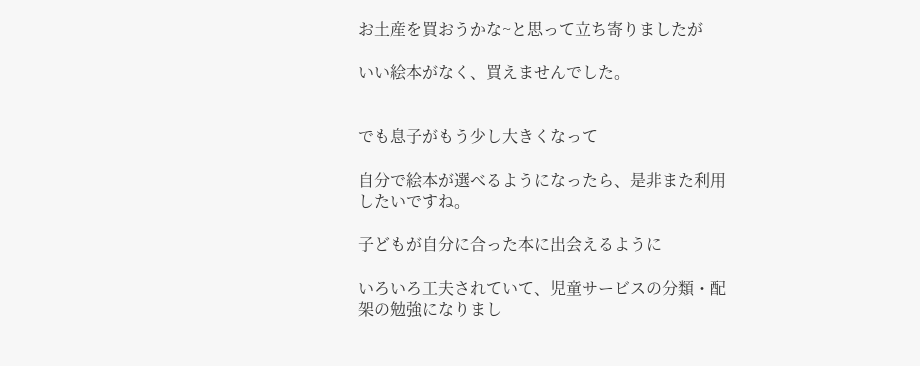お土産を買おうかな~と思って立ち寄りましたが

いい絵本がなく、買えませんでした。


でも息子がもう少し大きくなって

自分で絵本が選べるようになったら、是非また利用したいですね。

子どもが自分に合った本に出会えるように

いろいろ工夫されていて、児童サービスの分類・配架の勉強になりまし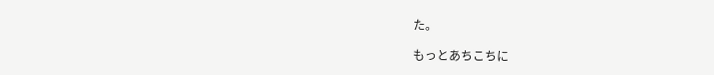た。

もっとあちこちに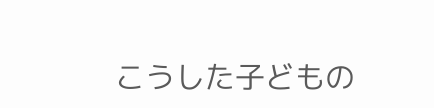こうした子どもの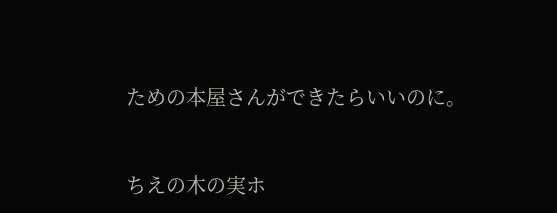ための本屋さんができたらいいのに。



ちえの木の実ホ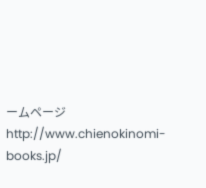ームページ http://www.chienokinomi-books.jp/